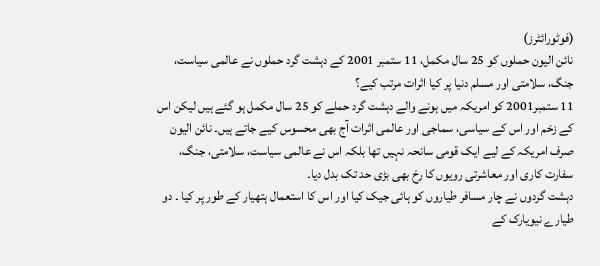(فوٹورائٹرز)
نائن الیون حملوں کو 25 سال مکمل، 11 ستمبر 2001 کے دہشت گرد حملوں نے عالمی سیاست، جنگ، سلامتی اور مسلم دنیا پر کیا اثرات مرتب کیے؟
11 ستمبر2001 کو امریکہ میں ہونے والے دہشت گرد حملے کو 25 سال مکمل ہو گئے ہیں لیکن اس کے زخم اور اس کے سیاسی، سماجی اور عالمی اثرات آج بھی محسوس کیے جاتے ہیں۔ نائن الیون صرف امریکہ کے لیے ایک قومی سانحہ نہیں تھا بلکہ اس نے عالمی سیاست، سلامتی، جنگ، سفارت کاری اور معاشرتی رویوں کا رخ بھی بڑی حد تک بدل دیا۔
دہشت گردوں نے چار مسافر طیاروں کو ہائی جیک کیا اور اس کا استعمال ہتھیار کے طور پر کیا ۔ دو طیارے نیویارک کے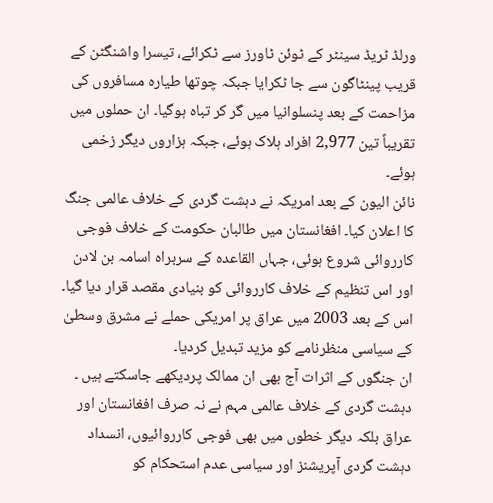ورلڈ ٹریڈ سینٹر کے ٹوئن ٹاورز سے ٹکرائے، تیسرا واشنگٹن کے قریب پینٹاگون سے جا ٹکرایا جبکہ چوتھا طیارہ مسافروں کی مزاحمت کے بعد پنسلوانیا میں گر کر تباہ ہوگیا۔ ان حملوں میں تقریباً تین 2,977 افراد ہلاک ہوئے، جبکہ ہزاروں دیگر زخمی ہوئے۔
نائن الیون کے بعد امریکہ نے دہشت گردی کے خلاف عالمی جنگ کا اعلان کیا۔ افغانستان میں طالبان حکومت کے خلاف فوجی کارروائی شروع ہوئی، جہاں القاعدہ کے سربراہ اسامہ بن لادن اور اس تنظیم کے خلاف کارروائی کو بنیادی مقصد قرار دیا گیا۔ اس کے بعد 2003 میں عراق پر امریکی حملے نے مشرق وسطیٰ کے سیاسی منظرنامے کو مزید تبدیل کردیا۔
ان جنگوں کے اثرات آج بھی ان ممالک پردیکھے جاسکتے ہیں ۔ دہشت گردی کے خلاف عالمی مہم نے نہ صرف افغانستان اور عراق بلکہ دیگر خطوں میں بھی فوجی کارروائیوں، انسداد دہشت گردی آپریشنز اور سیاسی عدم استحکام کو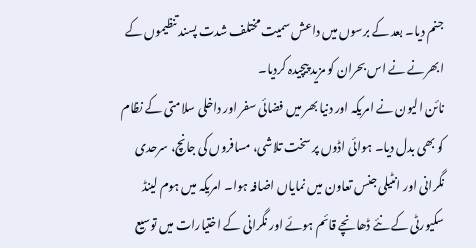جنم دیا۔ بعد کے برسوں میں داعش سمیت مختلف شدت پسند تنظیموں کے ابھرنے نے اس بحران کو مزید پیچیدہ کردیا۔
نائن الیون نے امریکہ اور دنیا بھر میں فضائی سفر اور داخلی سلامتی کے نظام کو بھی بدل دیا۔ ہوائی اڈوں پر سخت تلاشی، مسافروں کی جانچ، سرحدی نگرانی اور انٹیلی جنس تعاون میں نمایاں اضافہ ہوا۔ امریکہ میں ہوم لینڈ سکیورٹی کے نئے ڈھانچے قائم ہوئے اور نگرانی کے اختیارات میں توسیع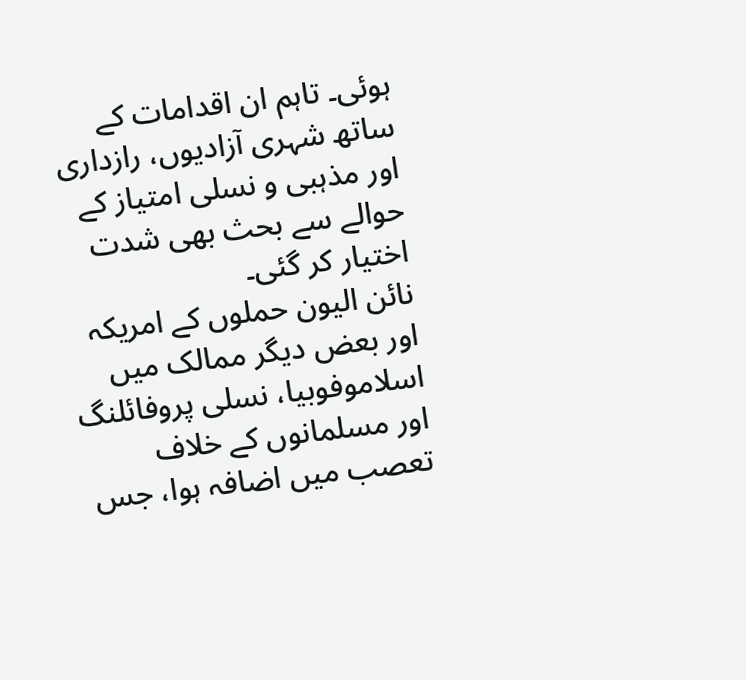ہوئی۔ تاہم ان اقدامات کے ساتھ شہری آزادیوں، رازداری اور مذہبی و نسلی امتیاز کے حوالے سے بحث بھی شدت اختیار کر گئی۔
نائن الیون حملوں کے امریکہ اور بعض دیگر ممالک میں اسلاموفوبیا، نسلی پروفائلنگ اور مسلمانوں کے خلاف تعصب میں اضافہ ہوا، جس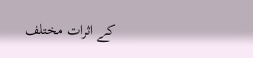کے اثرات مختلف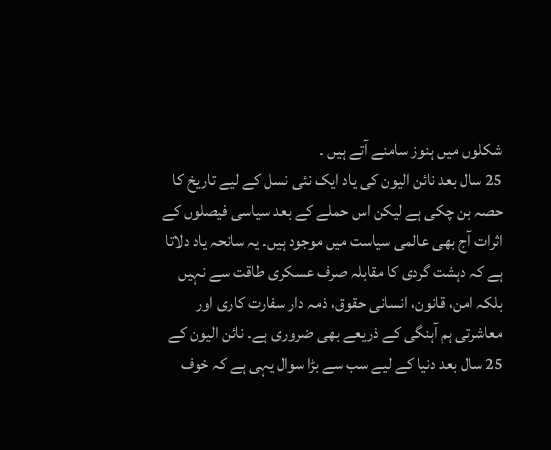شکلوں میں ہنوز سامنے آتے ہیں ۔
25 سال بعد نائن الیون کی یاد ایک نئی نسل کے لیے تاریخ کا حصہ بن چکی ہے لیکن اس حملے کے بعد سیاسی فیصلوں کے اثرات آج بھی عالمی سیاست میں موجود ہیں۔ یہ سانحہ یاد دلاتا ہے کہ دہشت گردی کا مقابلہ صرف عسکری طاقت سے نہیں بلکہ امن، قانون، انسانی حقوق، ذمہ دار سفارت کاری اور معاشرتی ہم آہنگی کے ذریعے بھی ضروری ہے۔ نائن الیون کے 25 سال بعد دنیا کے لیے سب سے بڑا سوال یہی ہے کہ خوف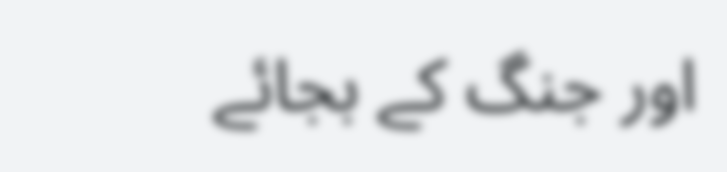اور جنگ کے بجائے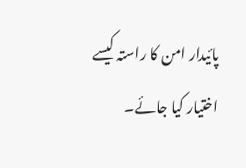پائیدار امن کا راستہ کیسے اختیار کیا جائے۔